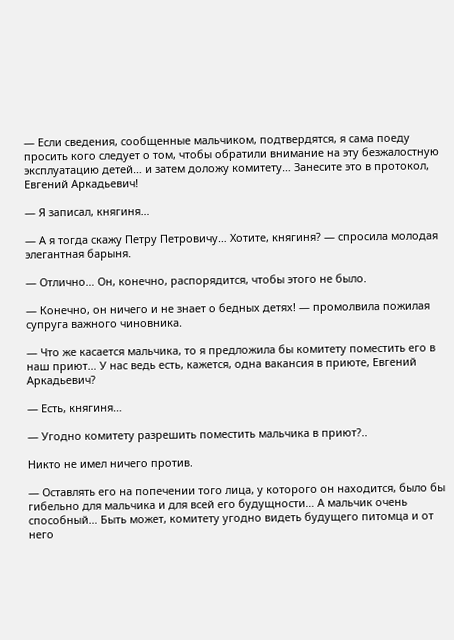— Если сведения, сообщенные мальчиком, подтвердятся, я сама поеду просить кого следует о том, чтобы обратили внимание на эту безжалостную эксплуатацию детей… и затем доложу комитету… Занесите это в протокол, Евгений Аркадьевич!

— Я записал, княгиня…

— А я тогда скажу Петру Петровичу… Хотите, княгиня? — спросила молодая элегантная барыня.

— Отлично… Он, конечно, распорядится, чтобы этого не было.

— Конечно, он ничего и не знает о бедных детях! — промолвила пожилая супруга важного чиновника.

— Что же касается мальчика, то я предложила бы комитету поместить его в наш приют… У нас ведь есть, кажется, одна вакансия в приюте, Евгений Аркадьевич?

— Есть, княгиня…

— Угодно комитету разрешить поместить мальчика в приют?..

Никто не имел ничего против.

— Оставлять его на попечении того лица, у которого он находится, было бы гибельно для мальчика и для всей его будущности… А мальчик очень способный… Быть может, комитету угодно видеть будущего питомца и от него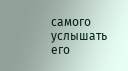самого услышать его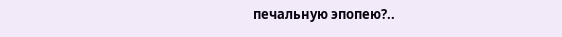печальную эпопею?..